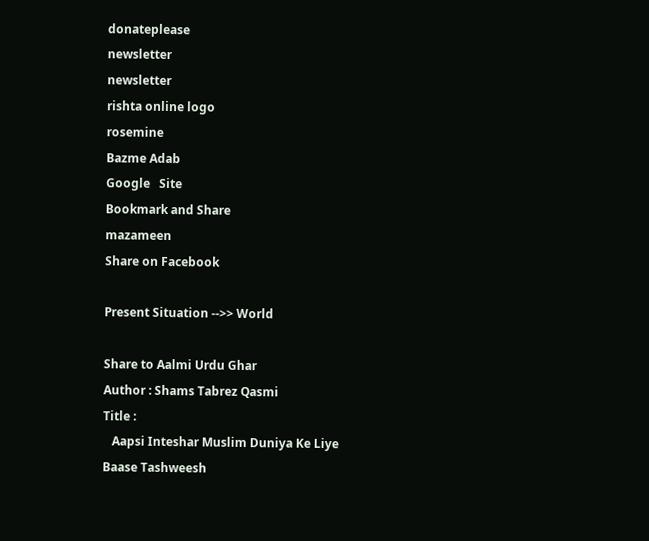donateplease
newsletter
newsletter
rishta online logo
rosemine
Bazme Adab
Google   Site
Bookmark and Share
mazameen
Share on Facebook

Present Situation -->> World

Share to Aalmi Urdu Ghar
Author : Shams Tabrez Qasmi
Title :
   Aapsi Inteshar Muslim Duniya Ke Liye Baase Tashweesh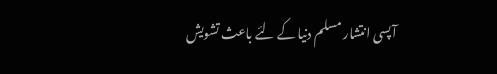آپسی انتشار مسلم دنیا کے لئے باعث تشویش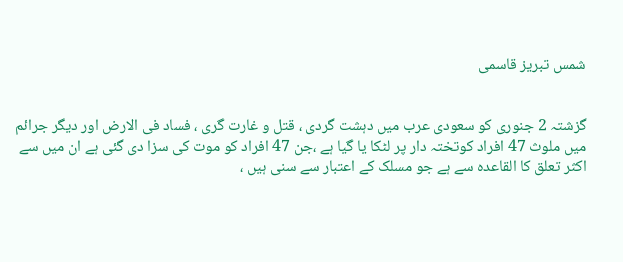شمس تبریز قاسمی


گزشتہ 2 جنوری کو سعودی عرب میں دہشت گردی ، قتل و غارت گری ، فساد فی الارض اور دیگر جرائم میں ملوث 47 افراد کوتختہ دار پر لٹکا یا گیا ہے ،جن 47 افراد کو موت کی سزا دی گئی ہے ان میں سے اکثر تعلق کا القاعدہ سے ہے جو مسلک کے اعتبار سے سنی ہیں ،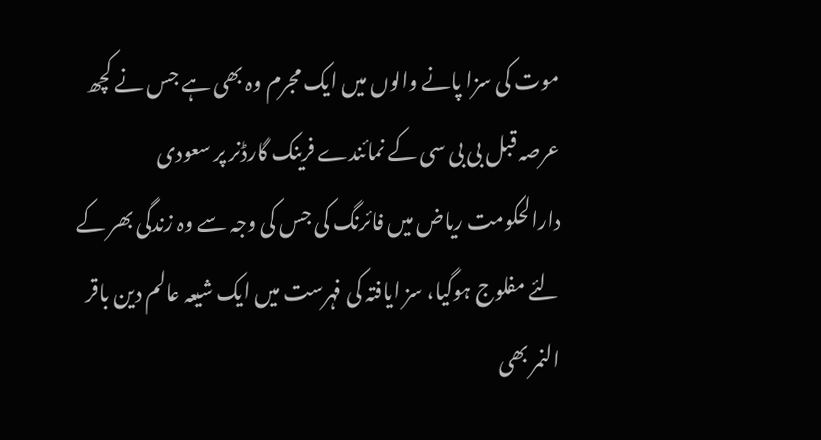موت کی سزا پانے والوں میں ایک مجرم وہ بھی ہے جس نے کچھ عرصہ قبل بی بی سی کے نمائندے فرینک گارڈنر پر سعودی دارالحکومت ریاض میں فائرنگ کی جس کی وجہ سے وہ زندگی بھر کے لئے مفلوج ہوگیا، سز ایافتہ کی فہرست میں ایک شیعہ عالم دین باقر النمر بھی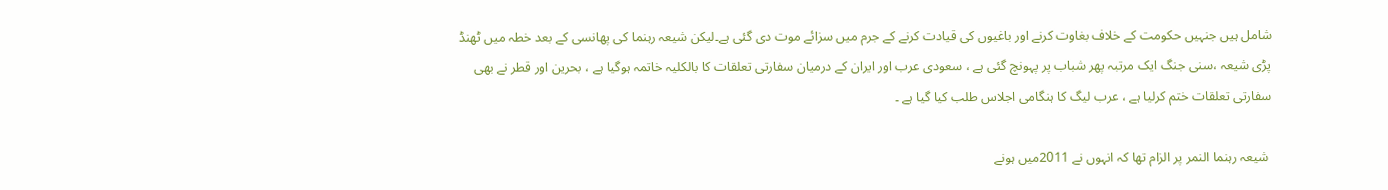شامل ہیں جنہیں حکومت کے خلاف بغاوت کرنے اور باغیوں کی قیادت کرنے کے جرم میں سزائے موت دی گئی ہے۔لیکن شیعہ رہنما کی پھانسی کے بعد خطہ میں ٹھنڈ پڑی شیعہ ،سنی جنگ ایک مرتبہ پھر شباب پر پہونچ گئی ہے ، سعودی عرب اور ایران کے درمیان سفارتی تعلقات کا بالکلیہ خاتمہ ہوگیا ہے ، بحرین اور قطر نے بھی سفارتی تعلقات ختم کرلیا ہے ، عرب لیگ کا ہنگامی اجلاس طلب کیا گیا ہے ۔

 شیعہ رہنما النمر پر الزام تھا کہ انہوں نے 2011میں ہونے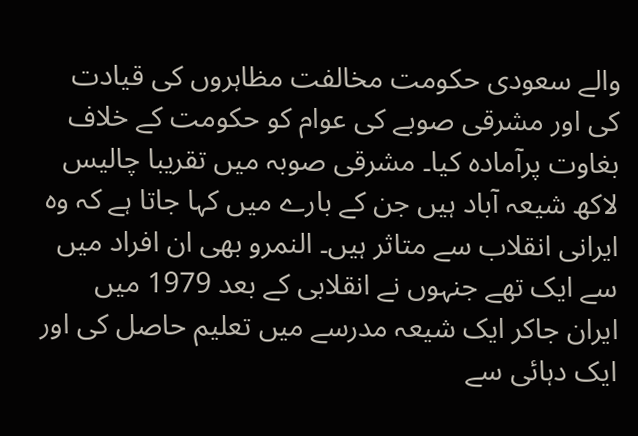والے سعودی حکومت مخالفت مظاہروں کی قیادت کی اور مشرقی صوبے کی عوام کو حکومت کے خلاف بغاوت پرآمادہ کیا۔ مشرقی صوبہ میں تقریبا چالیس لاکھ شیعہ آباد ہیں جن کے بارے میں کہا جاتا ہے کہ وہ ایرانی انقلاب سے متاثر ہیں۔ النمرو بھی ان افراد میں سے ایک تھے جنہوں نے انقلابی کے بعد 1979 میں ایران جاکر ایک شیعہ مدرسے میں تعلیم حاصل کی اور ایک دہائی سے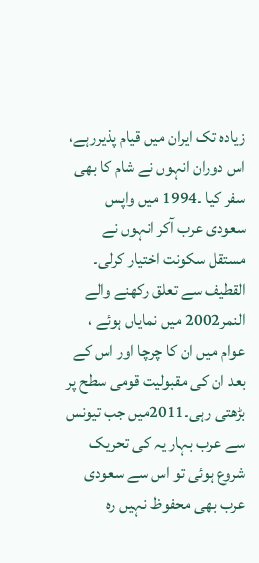زیادہ تک ایران میں قیام پذیررہے، اس دوران انہوں نے شام کا بھی سفر کیا ۔1994 میں واپس سعودی عرب آکر انہوں نے مستقل سکونت اختیار کرلی۔ القطیف سے تعلق رکھنے والے النمر2002 میں نمایاں ہوئے ، عوام میں ان کا چرچا اور اس کے بعد ان کی مقبولیت قومی سطح پر بڑھتی رہی۔2011میں جب تیونس سے عرب بہار یہ کی تحریک شروع ہوئی تو اس سے سعودی عرب بھی محفوظ نہیں رہ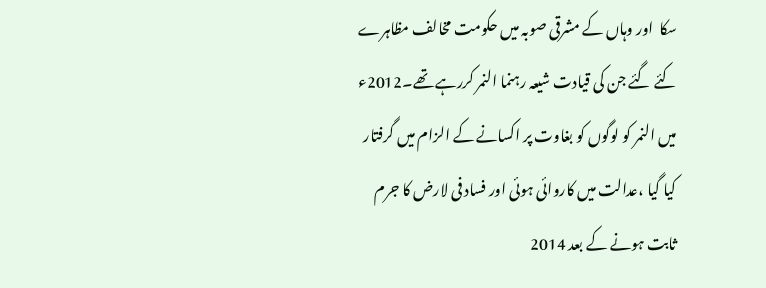سکا  اور وہاں کے مشرقی صوبہ میں حکومت مخالف مظاہرے کئے گئے جن کی قیادت شیعہ رہنما النمر کررہے تھے۔2012ء میں النمر کو لوگوں کو بغاوت پر اکسانے کے الزام میں گرفتار کیا گیا ،عدالت میں کاروائی ہوئی اور فساد فی لارض کا جرم ثابت ہونے کے بعد 2014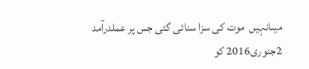میںانہیں  موت کی سزا سنائی گئی جس پر عملدرآمد 2جنوری2016 کو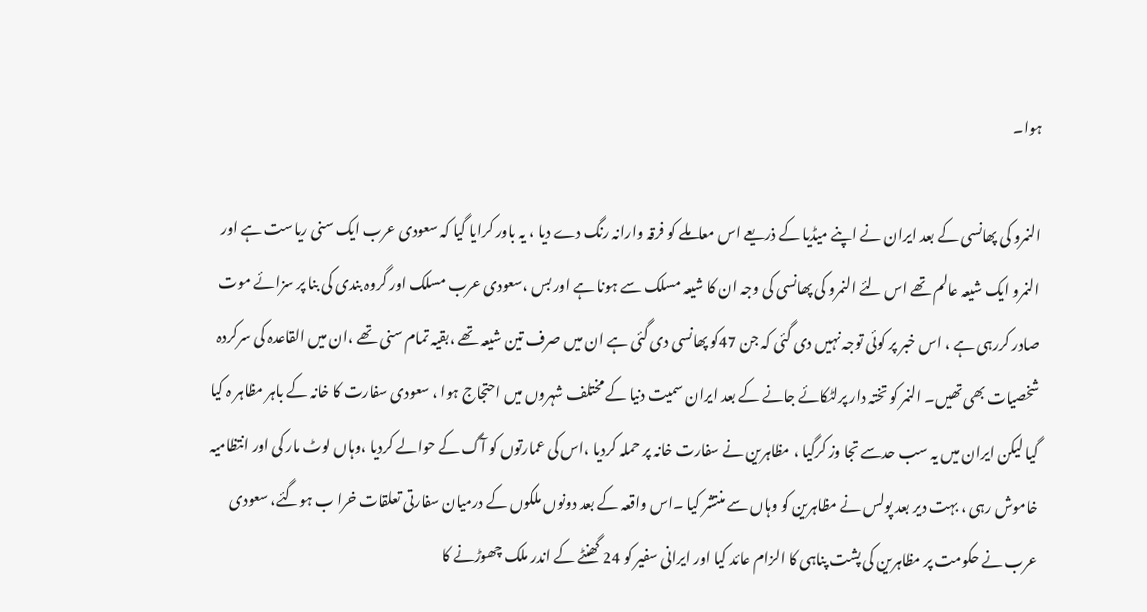ہوا۔

النمرو کی پھانسی کے بعد ایران نے اپنے میڈیا کے ذریعے اس معاملے کو فرقہ وارانہ رنگ دے دیا ، یہ باور کرایا گیا کہ سعودی عرب ایک سنی ریاست ہے اور النمرو ایک شیعہ عالم تھے اس لئے النمرو کی پھانسی کی وجہ ان کا شیعہ مسلک سے ہونا ہے اور بس ،سعودی عرب مسلک اور گروہ بندی کی بنا پر سزائے موت صادر کررہی ہے ، اس خبر پر کوئی توجہ نہیں دی گئی کہ جن 47کو پھانسی دی گئی ہے ان میں صرف تین شیعہ تھے ،بقیہ تمام سنی تھے ،ان میں القاعدہ کی سرکردہ شخصیات بھی تھیں۔ النمر کو تختہ دار پرلٹکائے جانے کے بعد ایران سمیت دنیا کے مختلف شہروں میں احتجاج ہوا ، سعودی سفارت کا خانہ کے باہر مظاہر ہ کیا گیا لیکن ایران میں یہ سب حدسے تجا وز کرگیا ، مظاہرین نے سفارت خانہ پر حملہ کردیا ،اس کی عمارتوں کو آگ کے حوالے کردیا ،وہاں لوٹ مار کی اور انتظامیہ خاموش رہی ، بہت دیر بعد پولس نے مظاہرین کو وہاں سے منتشر کیا ۔اس واقعہ کے بعد دونوں ملکوں کے درمیان سفارتی تعلقات خرا ب ہوگئے، سعودی عرب نے حکومت پر مظاہرین کی پشت پناہی کا الزام عائد کیا اور ایرانی سفیر کو 24 گھنٹے کے اندر ملک چھوڑنے کا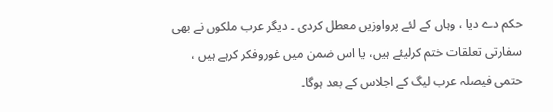حکم دے دیا ، وہاں کے لئے پرواوزیں معطل کردی ۔ دیگر عرب ملکوں نے بھی سفارتی تعلقات ختم کرلیئے ہیں، یا اس ضمن میں غوروفکر کرہے ہیں ، حتمی فیصلہ عرب لیگ کے اجلاس کے بعد ہوگا۔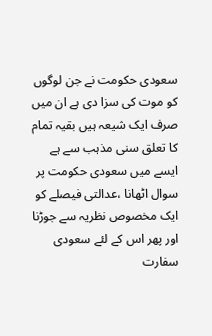سعودی حکومت نے جن لوگوں کو موت کی سزا دی ہے ان میں صرف ایک شیعہ ہیں بقیہ تمام کا تعلق سنی مذہب سے ہے ایسے میں سعودی حکومت پر سوال اٹھانا ،عدالتی فیصلے کو ایک مخصوص نظریہ سے جوڑنا اور پھر اس کے لئے سعودی سفارت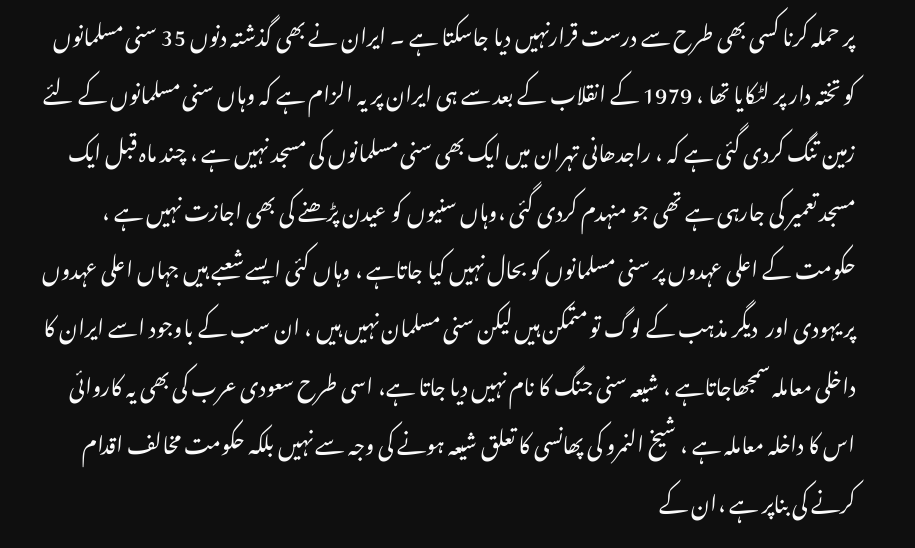پر حملہ کرنا کسی بھی طرح سے درست قرارنہیں دیا جاسکتا ہے ۔ ایران نے بھی گذشتہ دنوں 35 سنی مسلمانوں کو تختہ دار پر لٹکایا تھا ، 1979 کے انقلاب کے بعد سے ہی ایران پر یہ الزام ہے کہ وہاں سنی مسلمانوں کے لئے زمین تنگ کردی گئی ہے کہ ، راجدھانی تہران میں ایک بھی سنی مسلمانوں کی مسجد نہیں ہے ، چند ماہ قبل ایک مسجد تعمیر کی جارہی ہے تھی جو منہدم کردی گئی ،وہاں سنیوں کو عیدن پڑھنے کی بھی اجازت نہیں ہے ، حکومت کے اعلی عہدوں پر سنی مسلمانوں کو بحال نہیں کیا جاتاہے ، وہاں کئی ایسے شعبے ہیں جہاں اعلی عہدوں پر یہودی اور  دیگر مذہب کے لوگ تو متمکن ہیں لیکن سنی مسلمان نہیں ہیں ، ان سب کے باوجود اسے ایران کا داخلی معاملہ سمجھاجاتاہے ، شیعہ سنی جنگ کا نام نہیں دیا جاتا ہے، اسی طرح سعودی عرب کی بھی یہ کاروائی اس کا داخلہ معاملہ ہے ، شیخ النمرو کی پھانسی کا تعلق شیعہ ہونے کی وجہ سے نہیں بلکہ حکومت مخالف اقدام کرنے کی بناپر ہے ،ان کے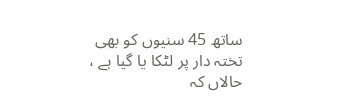ساتھ 45 سنیوں کو بھی تختہ دار پر لٹکا یا گیا ہے ، حالاں کہ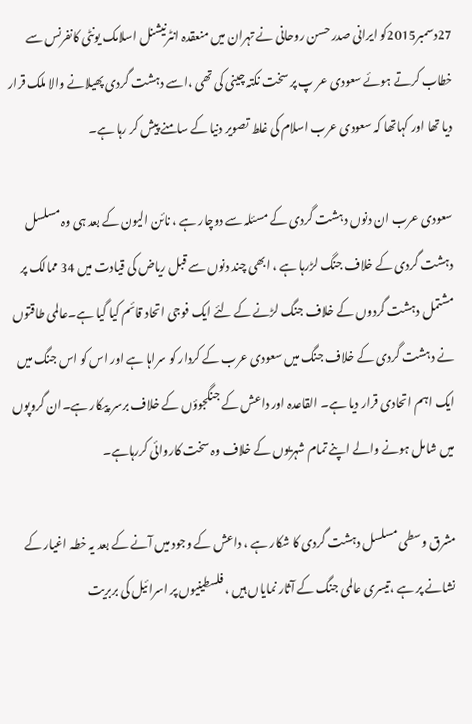27دسمبر2015کو ایرانی صدر حسن روحانی نے تہران میں منعقدہ انٹرنیشنل اسلامک یونٹی کانفرنس سے خطاب کرتے ہوئے سعودی عر پ پر سخت نکتہ چینی کی تھی ،اسے دہشت گردی پھیلانے والا ملک قرار دیا تھا اور کہاتھا کہ سعودی عرب اسلام کی غلط تصویر دنیا کے سامنے پیش کر رہا ہے۔

سعودی عرب ان دنوں دہشت گردی کے مسئلہ سے دوچار ہے ، نائن الیون کے بعد ہی وہ مسلسل دہشت گردی کے خلاف جنگ لڑرہا ہے ، ابھی چند دنوں سے قبل ریاض کی قیادت میں 34 ممالک پر مشتمل دہشت گردوں کے خلاف جنگ لڑنے کے لئے ایک فوجی اتحاد قائم کیا گیا ہے۔عالمی طاقتوں نے دہشت گردی کے خلاف جنگ میں سعودی عرب کے کردار کو سراہا ہے اور اس کو اس جنگ میں ایک اہم اتحادی قرار دیا ہے۔ القاعدہ اور داعش کے جنگجوؤں کے خلاف برسر پیکار ہے۔ان گروپوں میں شامل ہونے والے اپنے تمام شہریوں کے خلاف وہ سخت کاروائی کررہاہے۔

مشرق وسطی مسلسل دہشت گردی کا شکار ہے ، داعش کے وجود میں آنے کے بعد یہ خطہ اغیار کے نشانے پر ہے ،تیسری عالمی جنگ کے آثار نمایاں ہیں ، فلسطینیوں پر اسرائیل کی بربریت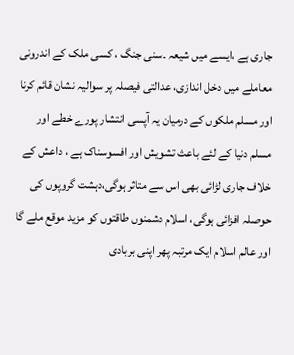جاری ہے ،ایسے میں شیعہ ۔سنی جنگ ، کسی ملک کے اندرونی معاملے میں دخل اندازی، عدالتی فیصلہ پر سوالیہ نشان قائم کرنا اور مسلم ملکوں کے درمیان یہ آپسی انتشار پورے خطے اور مسلم دنیا کے لئے باعث تشویش اور افسوسناک ہے ، داعش کے خلاف جاری لڑائی بھی اس سے متاثر ہوگی،دہشت گروپوں کی حوصلہ افزائی ہوگی، اسلام دشمنوں طاقتوں کو مزید موقع ملے گا اور عالم اسلام ایک مرتبہ پھر اپنی بربادی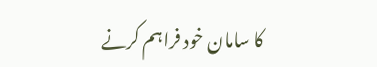کا سامان خود فراہم کرنے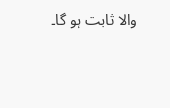والا ثابت ہو گا۔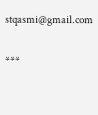stqasmi@gmail.com


***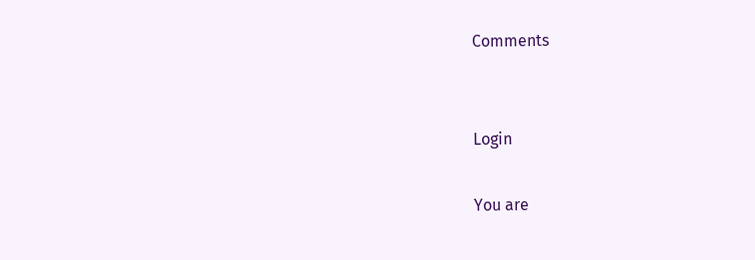Comments


Login

You are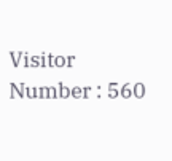Visitor Number : 560